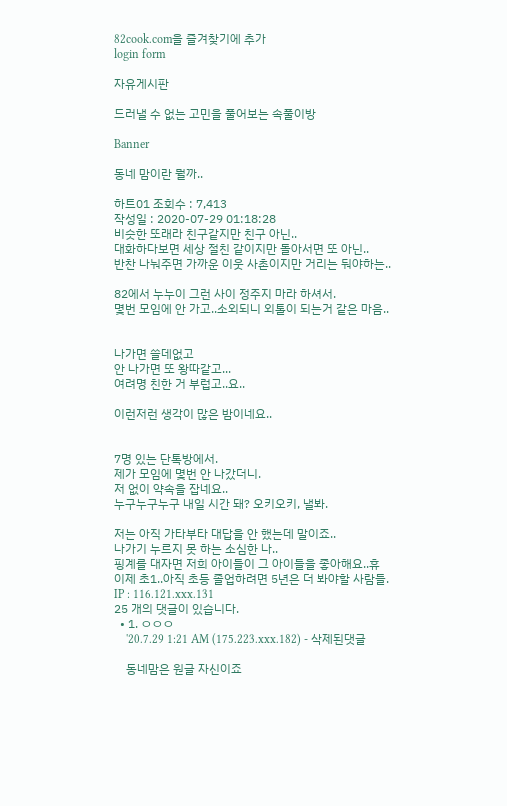82cook.com을 즐겨찾기에 추가
login form

자유게시판

드러낼 수 없는 고민을 풀어보는 속풀이방

Banner

동네 맘이란 뭘까..

하트01 조회수 : 7,413
작성일 : 2020-07-29 01:18:28
비슷한 또래라 친구같지만 친구 아닌..
대화하다보면 세상 절친 같이지만 돌아서면 또 아닌..
반찬 나눠주면 가까운 이웃 사촌이지만 거리는 둬야하는..

82에서 누누이 그런 사이 정주지 마라 하셔서.
몇번 모임에 안 가고..소외되니 외톨이 되는거 같은 마음..


나가면 쓸데없고
안 나가면 또 왕따같고...
여려명 친한 거 부럽고..요..

이런저런 생각이 많은 밤이네요..


7명 있는 단톡방에서.
제가 모임에 몇번 안 나갔더니.
저 없이 약속을 잡네요..
누구누구누구 내일 시간 돼? 오키오키, 낼봐.

저는 아직 가타부타 대답을 안 했는데 말이죠..
나가기 누르지 못 하는 소심한 나..
핑계를 대자면 저희 아이들이 그 아이들을 좋아해요..휴
이제 초1..아직 초등 졸업하려면 5년은 더 봐야할 사람들.
IP : 116.121.xxx.131
25 개의 댓글이 있습니다.
  • 1. ㅇㅇㅇ
    '20.7.29 1:21 AM (175.223.xxx.182) - 삭제된댓글

    동네맘은 원글 자신이죠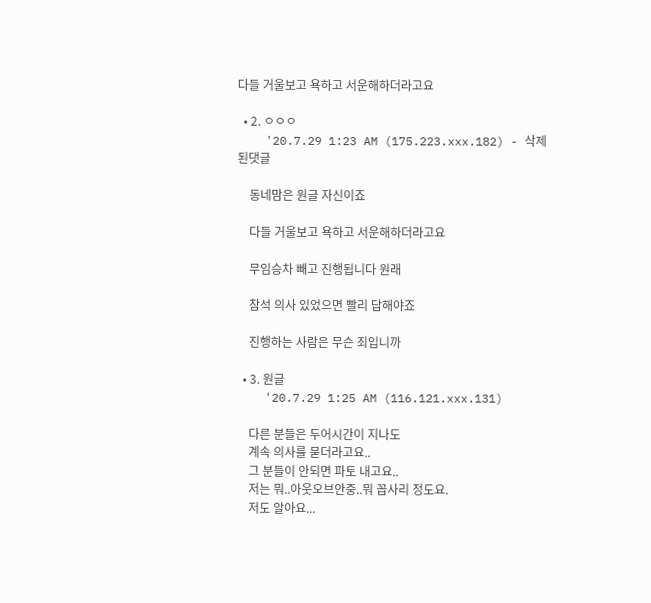다들 거울보고 욕하고 서운해하더라고요

  • 2. ㅇㅇㅇ
    '20.7.29 1:23 AM (175.223.xxx.182) - 삭제된댓글

    동네맘은 원글 자신이죠

    다들 거울보고 욕하고 서운해하더라고요

    무임승차 빼고 진행됩니다 원래

    참석 의사 있었으면 빨리 답해야죠

    진행하는 사람은 무슨 죄입니까

  • 3. 원글
    '20.7.29 1:25 AM (116.121.xxx.131)

    다른 분들은 두어시간이 지나도
    계속 의사를 묻더라고요..
    그 분들이 안되면 파토 내고요..
    저는 뭐..아웃오브안중..뭐 꼽사리 정도요.
    저도 알아요...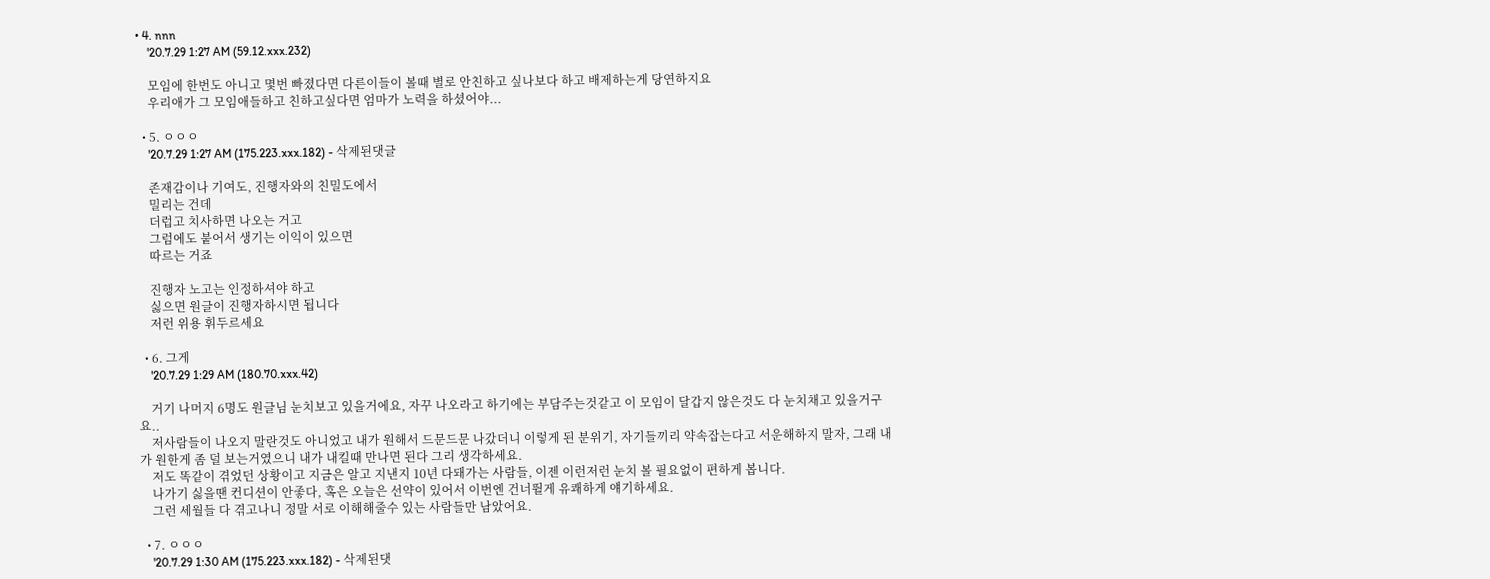• 4. nnn
    '20.7.29 1:27 AM (59.12.xxx.232)

    모임에 한번도 아니고 몇번 빠졌다면 다른이들이 볼때 별로 안친하고 싶나보다 하고 배제하는게 당연하지요
    우리애가 그 모임애들하고 친하고싶다면 엄마가 노력을 하셨어야...

  • 5. ㅇㅇㅇ
    '20.7.29 1:27 AM (175.223.xxx.182) - 삭제된댓글

    존재감이나 기여도, 진행자와의 친밀도에서
    밀리는 건데
    더럽고 치사하면 나오는 거고
    그럼에도 붙어서 생기는 이익이 있으면
    따르는 거죠

    진행자 노고는 인정하셔야 하고
    싫으면 원글이 진행자하시면 됩니다
    저런 위용 휘두르세요

  • 6. 그게
    '20.7.29 1:29 AM (180.70.xxx.42)

    거기 나머지 6명도 원글님 눈치보고 있을거에요, 자꾸 나오라고 하기에는 부담주는것같고 이 모임이 달갑지 않은것도 다 눈치채고 있을거구요..
    저사람들이 나오지 말란것도 아니었고 내가 원해서 드문드문 나갔더니 이렇게 된 분위기, 자기들끼리 약속잡는다고 서운해하지 말자, 그래 내가 원한게 좀 덜 보는거였으니 내가 내킬때 만나면 된다 그리 생각하세요.
    저도 똑같이 겪었던 상황이고 지금은 알고 지낸지 10년 다돼가는 사람들, 이젠 이런저런 눈치 볼 필요없이 편하게 봅니다.
    나가기 싫을땐 컨디션이 안좋다, 혹은 오늘은 선약이 있어서 이번엔 건너뛸게 유쾌하게 얘기하세요.
    그런 세월들 다 겪고나니 정말 서로 이해해줄수 있는 사람들만 남았어요.

  • 7. ㅇㅇㅇ
    '20.7.29 1:30 AM (175.223.xxx.182) - 삭제된댓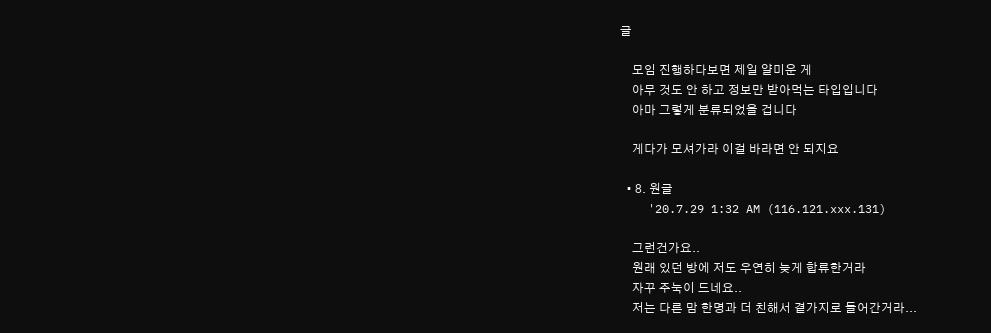글

    모임 진행하다보면 제일 얄미운 게
    아무 것도 안 하고 정보만 받아먹는 타입입니다
    아마 그렇게 분류되었을 겁니다

    게다가 모셔가라 이걸 바라면 안 되지요

  • 8. 원글
    '20.7.29 1:32 AM (116.121.xxx.131)

    그런건가요..
    원래 있던 방에 저도 우연히 늦게 합류한거라
    자꾸 주눅이 드네요..
    저는 다른 맘 한명과 더 친해서 곁가지로 들어간거라...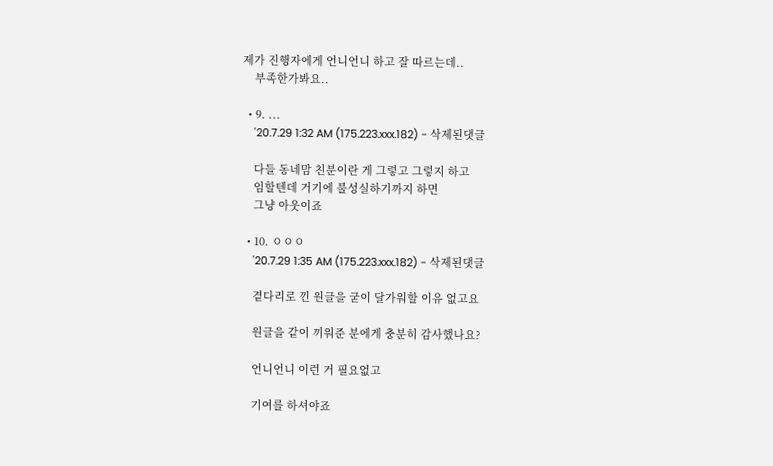제가 진행자에게 언니언니 하고 잘 따르는데..
    부족한가봐요..

  • 9. ...
    '20.7.29 1:32 AM (175.223.xxx.182) - 삭제된댓글

    다들 동네맘 친분이란 게 그렇고 그렇지 하고
    임할텐데 거기에 불성실하기까지 하면
    그냥 아웃이죠

  • 10. ㅇㅇㅇ
    '20.7.29 1:35 AM (175.223.xxx.182) - 삭제된댓글

    곁다리로 낀 원글을 굳이 달가워할 이유 없고요

    원글을 같이 끼워준 분에게 충분히 감사했나요?

    언니언니 이런 거 필요없고

    기여를 하셔야죠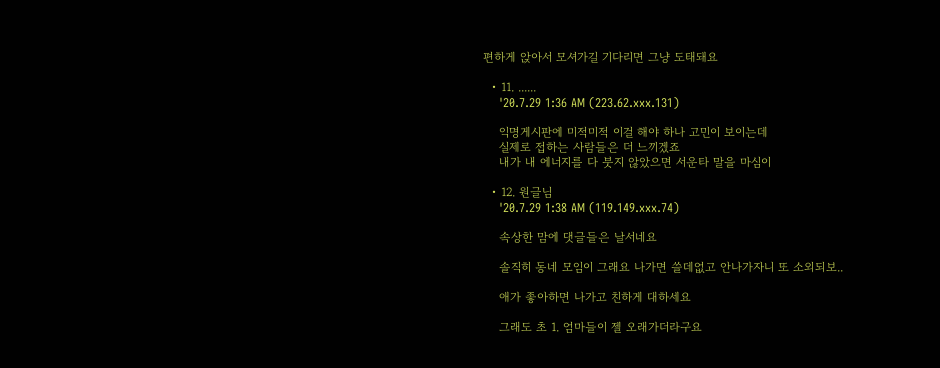편하게 앉아서 모셔가길 기다리면 그냥 도태돼요

  • 11. ......
    '20.7.29 1:36 AM (223.62.xxx.131)

    익명게시판에 미적미적 이걸 해야 하나 고민이 보이는데
    실제로 접하는 사람들은 더 느끼겠죠
    내가 내 에너지를 다 붓지 않았으면 서운타 말을 마심이

  • 12. 원글님
    '20.7.29 1:38 AM (119.149.xxx.74)

    속상한 맘에 댓글들은 날서네요

    솔직히 동네 모임이 그래요 나가면 쓸데없고 안나가자니 또 소외되보..

    애가 좋아하면 나가고 친하게 대하세요

    그래도 초 1. 엄마들이 젤 오래가더라구요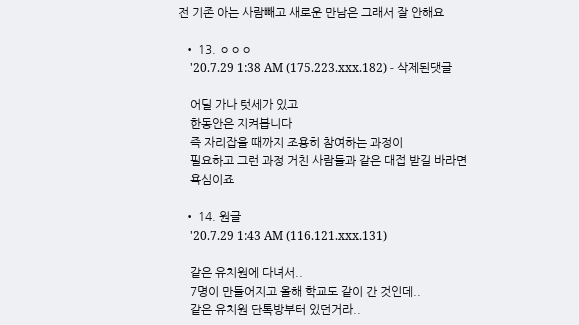전 기존 아는 사람빼고 새로운 만남은 그래서 잘 안해요

  • 13. ㅇㅇㅇ
    '20.7.29 1:38 AM (175.223.xxx.182) - 삭제된댓글

    어딜 가나 텃세가 있고
    한동안은 지켜봅니다
    즉 자리잡을 때까지 조용히 참여하는 과정이
    필요하고 그런 과정 거친 사람들과 같은 대접 받길 바라면
    욕심이죠

  • 14. 원글
    '20.7.29 1:43 AM (116.121.xxx.131)

    같은 유치원에 다녀서..
    7명이 만들어지고 올해 학교도 같이 간 것인데..
    같은 유치원 단톡방부터 있던거라..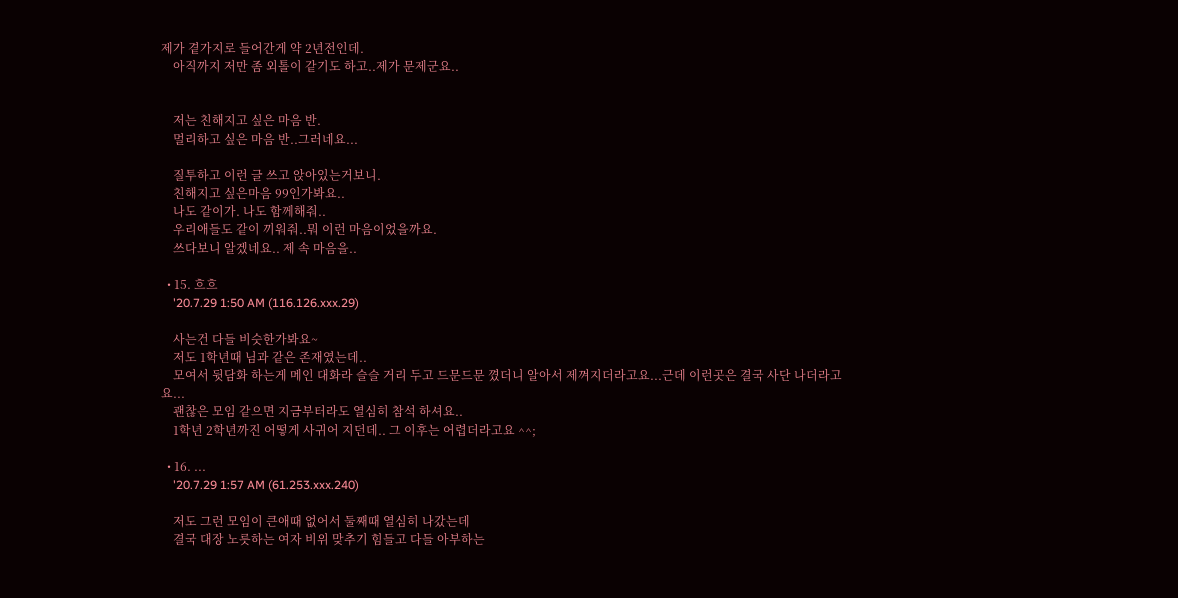제가 곁가지로 들어간게 약 2년전인데.
    아직까지 저만 좀 외톨이 같기도 하고..제가 문제군요..


    저는 친해지고 싶은 마음 반.
    멀리하고 싶은 마음 반..그러네요...

    질투하고 이런 글 쓰고 앉아있는거보니.
    친해지고 싶은마음 99인가봐요..
    나도 같이가. 나도 함께해줘..
    우리애들도 같이 끼워줘..뭐 이런 마음이었을까요.
    쓰다보니 알겠네요.. 제 속 마음을..

  • 15. 흐흐
    '20.7.29 1:50 AM (116.126.xxx.29)

    사는건 다들 비슷한가봐요~
    저도 1학년때 님과 같은 존재였는데..
    모여서 뒷담화 하는게 메인 대화라 슬슬 거리 두고 드문드문 꼈더니 알아서 제껴지더라고요...근데 이런곳은 결국 사단 나더라고요...
    괜찮은 모임 같으면 지금부터라도 열심히 참석 하셔요..
    1학년 2학년까진 어떻게 사귀어 지던데.. 그 이후는 어렵더라고요 ^^;

  • 16. ...
    '20.7.29 1:57 AM (61.253.xxx.240)

    저도 그런 모임이 큰애때 없어서 둘째때 열심히 나갔는데
    결국 대장 노릇하는 여자 비위 맞추기 힘들고 다들 아부하는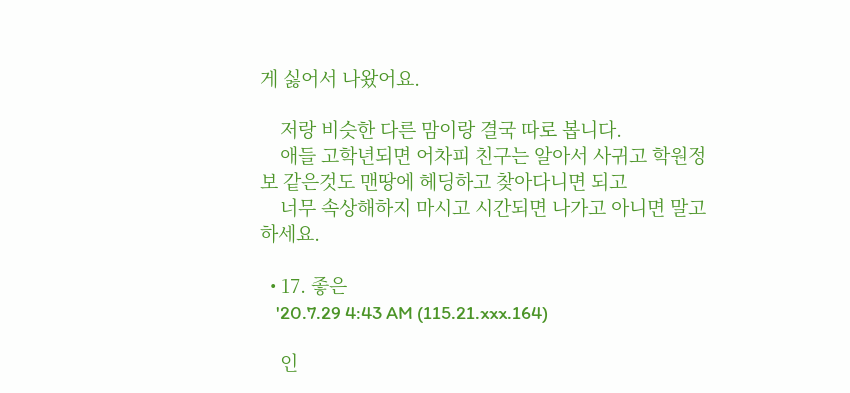게 싫어서 나왔어요.

    저랑 비슷한 다른 맘이랑 결국 따로 봅니다.
    애들 고학년되면 어차피 친구는 알아서 사귀고 학원정보 같은것도 맨땅에 헤딩하고 찾아다니면 되고
    너무 속상해하지 마시고 시간되면 나가고 아니면 말고 하세요.

  • 17. 좋은
    '20.7.29 4:43 AM (115.21.xxx.164)

    인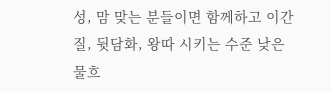성, 맘 맞는 분들이면 함께하고 이간질, 뒷담화, 왕따 시키는 수준 낮은 물흐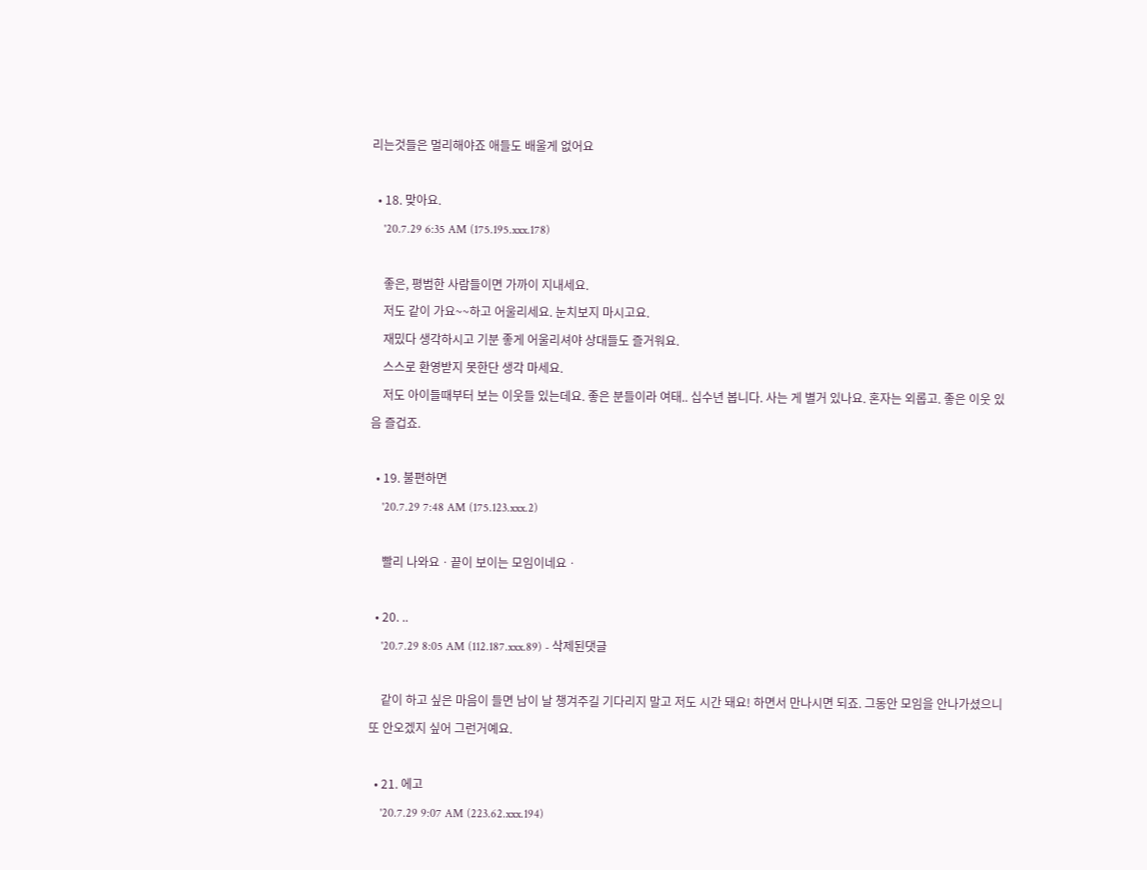리는것들은 멀리해야죠 애들도 배울게 없어요

  • 18. 맞아요.
    '20.7.29 6:35 AM (175.195.xxx.178)

    좋은, 평범한 사람들이면 가까이 지내세요.
    저도 같이 가요~~하고 어울리세요. 눈치보지 마시고요.
    재밌다 생각하시고 기분 좋게 어울리셔야 상대들도 즐거워요.
    스스로 환영받지 못한단 생각 마세요.
    저도 아이들때부터 보는 이웃들 있는데요. 좋은 분들이라 여태.. 십수년 봅니다. 사는 게 별거 있나요. 혼자는 외롭고. 좋은 이웃 있음 즐겁죠.

  • 19. 불편하면
    '20.7.29 7:48 AM (175.123.xxx.2)

    빨리 나와요ㆍ끝이 보이는 모임이네요ㆍ

  • 20. ..
    '20.7.29 8:05 AM (112.187.xxx.89) - 삭제된댓글

    같이 하고 싶은 마음이 들면 남이 날 챙겨주길 기다리지 말고 저도 시간 돼요! 하면서 만나시면 되죠. 그동안 모임을 안나가셨으니 또 안오겠지 싶어 그런거예요.

  • 21. 에고
    '20.7.29 9:07 AM (223.62.xxx.194)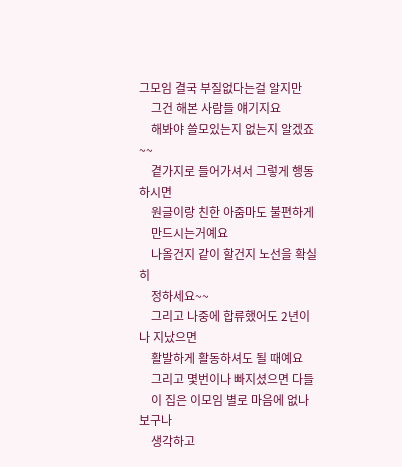그모임 결국 부질없다는걸 알지만
    그건 해본 사람들 얘기지요
    해봐야 쓸모있는지 없는지 알겠죠~~
    곁가지로 들어가셔서 그렇게 행동하시면
    원글이랑 친한 아줌마도 불편하게
    만드시는거예요
    나올건지 같이 할건지 노선을 확실히
    정하세요~~
    그리고 나중에 합류했어도 2년이나 지났으면
    활발하게 활동하셔도 될 때예요
    그리고 몇번이나 빠지셨으면 다들
    이 집은 이모임 별로 마음에 없나보구나
    생각하고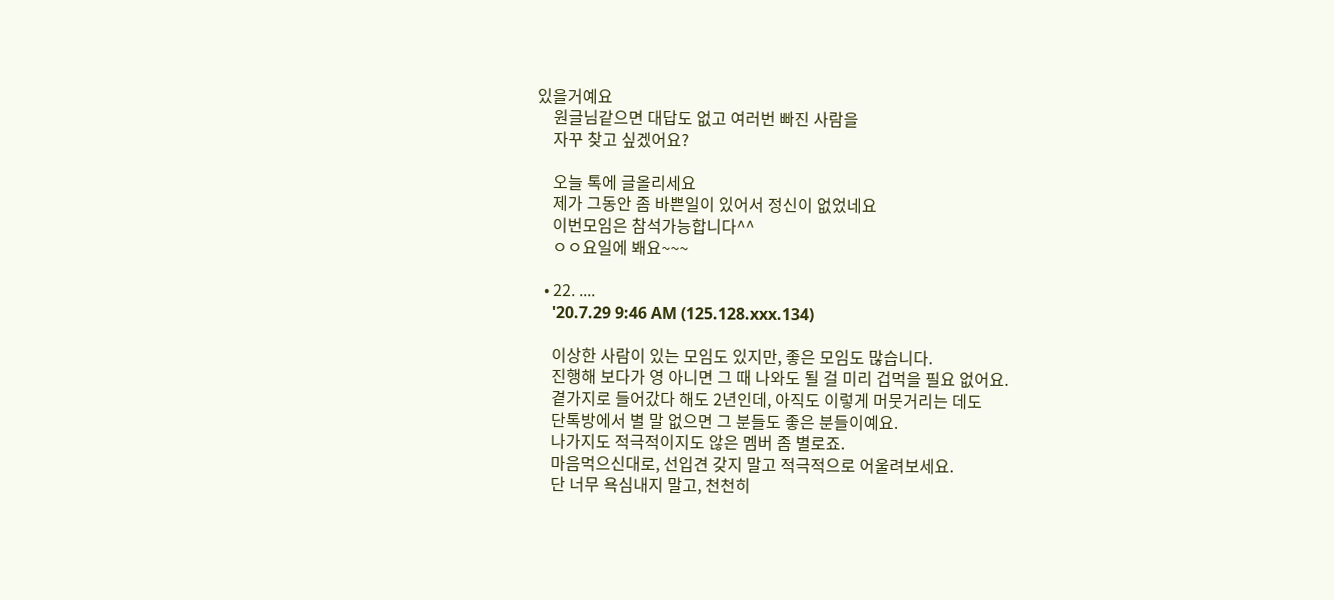있을거예요
    원글님같으면 대답도 없고 여러번 빠진 사람을
    자꾸 찾고 싶겠어요?

    오늘 톡에 글올리세요
    제가 그동안 좀 바쁜일이 있어서 정신이 없었네요
    이번모임은 참석가능합니다^^
    ㅇㅇ요일에 봬요~~~

  • 22. ....
    '20.7.29 9:46 AM (125.128.xxx.134)

    이상한 사람이 있는 모임도 있지만, 좋은 모임도 많습니다.
    진행해 보다가 영 아니면 그 때 나와도 될 걸 미리 겁먹을 필요 없어요.
    곁가지로 들어갔다 해도 2년인데, 아직도 이렇게 머뭇거리는 데도
    단톡방에서 별 말 없으면 그 분들도 좋은 분들이예요.
    나가지도 적극적이지도 않은 멤버 좀 별로죠.
    마음먹으신대로, 선입견 갖지 말고 적극적으로 어울려보세요.
    단 너무 욕심내지 말고, 천천히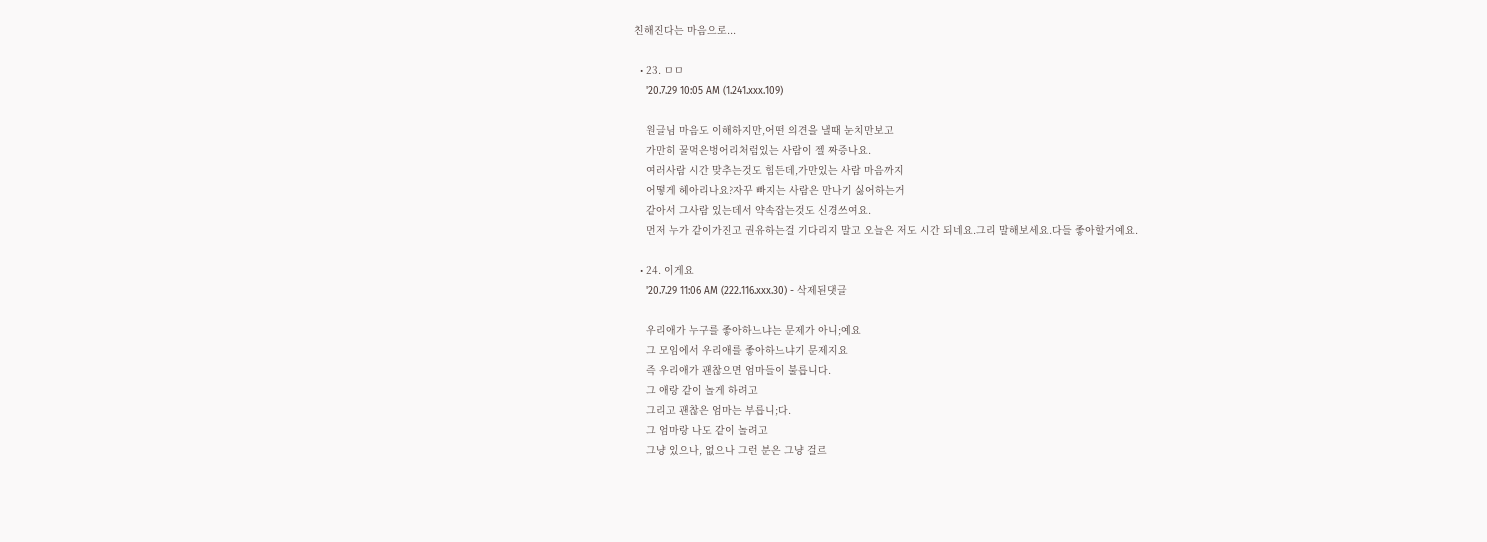친해진다는 마음으로...

  • 23. ㅁㅁ
    '20.7.29 10:05 AM (1.241.xxx.109)

    원글님 마음도 이해하지만,어떤 의견을 낼때 눈치만보고
    가만히 꿀먹은벙어리처럼있는 사람이 젤 짜증나요.
    여러사람 시간 맞추는것도 힘든데,가만있는 사람 마음까지
    어떻게 헤아리나요?자꾸 빠지는 사람은 만나기 싫어하는거
    같아서 그사람 있는데서 약속잡는것도 신경쓰여요.
    먼저 누가 같이가진고 권유하는걸 기다리지 말고 오늘은 저도 시간 되네요.그리 말해보세요.다들 좋아할거예요.

  • 24. 이게요
    '20.7.29 11:06 AM (222.116.xxx.30) - 삭제된댓글

    우리애가 누구를 좋아하느냐는 문제가 아니;예요
    그 모임에서 우리애를 좋아하느냐기 문제지요
    즉 우리애가 괜찮으면 엄마들이 불릅니다.
    그 애랑 같이 놀게 하려고
    그리고 괜찮은 엄마는 부릅니;다.
    그 엄마랑 나도 같이 놀려고
    그냥 있으나, 없으나 그런 분은 그냥 걸르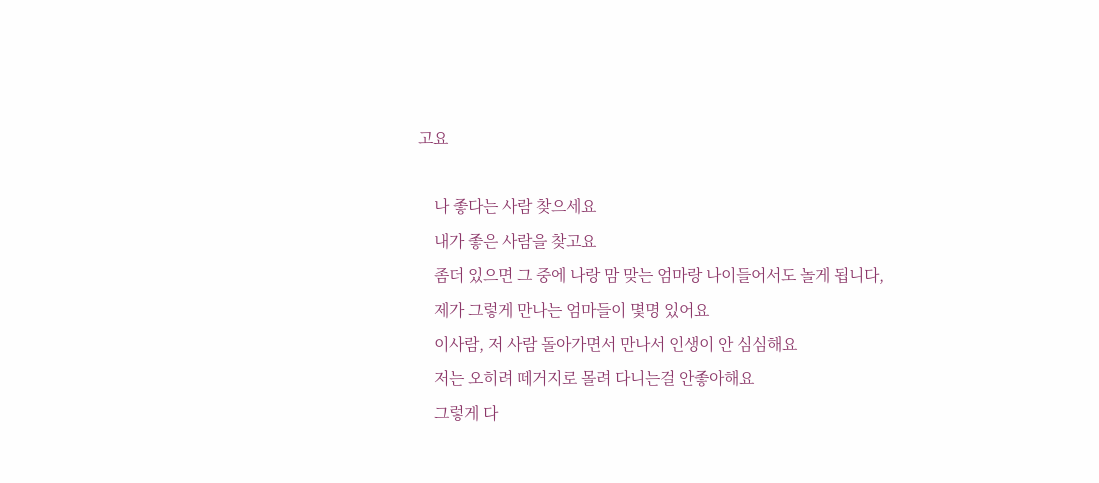고요

    나 좋다는 사람 찾으세요
    내가 좋은 사람을 찾고요
    좀더 있으면 그 중에 나랑 맘 맞는 엄마랑 나이들어서도 놀게 됩니다,
    제가 그렇게 만나는 엄마들이 몇명 있어요
    이사람, 저 사람 돌아가면서 만나서 인생이 안 심심해요
    저는 오히려 떼거지로 몰려 다니는걸 안좋아해요
    그렇게 다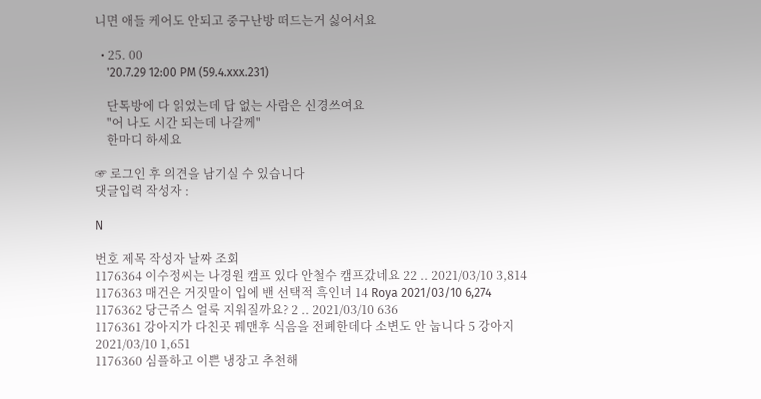니면 애들 케어도 안되고 중구난방 떠드는거 싫어서요

  • 25. 00
    '20.7.29 12:00 PM (59.4.xxx.231)

    단톡방에 다 읽었는데 답 없는 사람은 신경쓰여요
    "어 나도 시간 되는데 나갈께"
    한마디 하세요

☞ 로그인 후 의견을 남기실 수 있습니다
댓글입력 작성자 :

N

번호 제목 작성자 날짜 조회
1176364 이수정씨는 나경원 캠프 있다 안철수 캠프갔네요 22 .. 2021/03/10 3,814
1176363 매건은 거짓말이 입에 밴 선택적 흑인녀 14 Roya 2021/03/10 6,274
1176362 당근쥬스 얼룩 지워질까요? 2 .. 2021/03/10 636
1176361 강아지가 다친곳 꿰맨후 식음을 전폐한데다 소변도 안 눕니다 5 강아지 2021/03/10 1,651
1176360 심플하고 이쁜 냉장고 추천해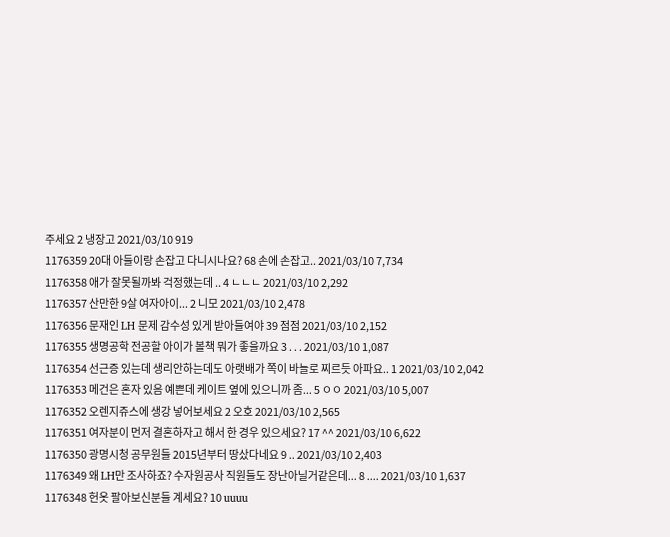주세요 2 냉장고 2021/03/10 919
1176359 20대 아들이랑 손잡고 다니시나요? 68 손에 손잡고.. 2021/03/10 7,734
1176358 애가 잘못될까봐 걱정했는데 .. 4 ㄴㄴㄴ 2021/03/10 2,292
1176357 산만한 9살 여자아이... 2 니모 2021/03/10 2,478
1176356 문재인 LH 문제 감수성 있게 받아들여야 39 점점 2021/03/10 2,152
1176355 생명공학 전공할 아이가 볼책 뭐가 좋을까요 3 . . . 2021/03/10 1,087
1176354 선근증 있는데 생리안하는데도 아랫배가 쪽이 바늘로 찌르듯 아파요.. 1 2021/03/10 2,042
1176353 메건은 혼자 있음 예쁜데 케이트 옆에 있으니까 좀... 5 ㅇㅇ 2021/03/10 5,007
1176352 오렌지쥬스에 생강 넣어보세요 2 오호 2021/03/10 2,565
1176351 여자분이 먼저 결혼하자고 해서 한 경우 있으세요? 17 ^^ 2021/03/10 6,622
1176350 광명시청 공무원들 2015년부터 땅샀다네요 9 .. 2021/03/10 2,403
1176349 왜 LH만 조사하죠? 수자원공사 직원들도 장난아닐거같은데... 8 .... 2021/03/10 1,637
1176348 헌옷 팔아보신분들 계세요? 10 uuuu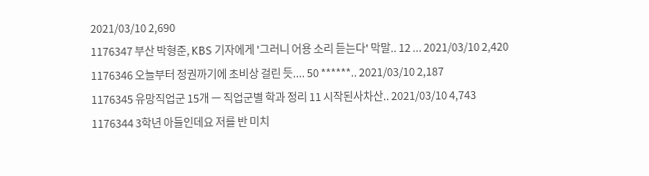2021/03/10 2,690
1176347 부산 박형준, KBS 기자에게 '그러니 어용 소리 듣는다' 막말.. 12 ... 2021/03/10 2,420
1176346 오늘부터 정권까기에 초비상 걸린 듯.... 50 ******.. 2021/03/10 2,187
1176345 유망직업군 15개 ㅡ 직업군별 학과 정리 11 시작된사차산.. 2021/03/10 4,743
1176344 3학년 아들인데요 저를 반 미치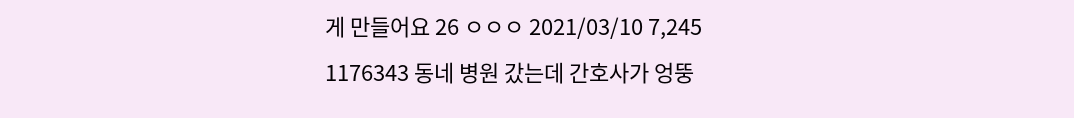게 만들어요 26 ㅇㅇㅇ 2021/03/10 7,245
1176343 동네 병원 갔는데 간호사가 엉뚱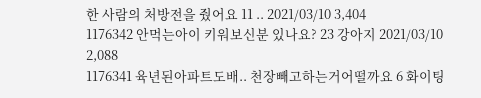한 사람의 처방전을 줬어요 11 .. 2021/03/10 3,404
1176342 안먹는아이 키워보신분 있나요? 23 강아지 2021/03/10 2,088
1176341 육년된아파트도배.. 천장빼고하는거어떨까요 6 화이팅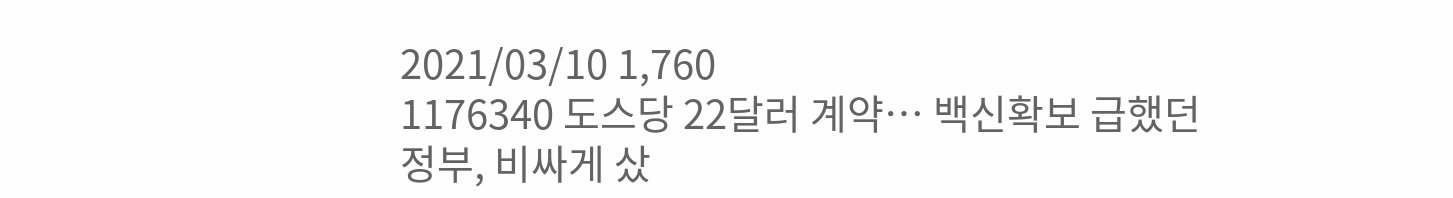2021/03/10 1,760
1176340 도스당 22달러 계약… 백신확보 급했던 정부, 비싸게 샀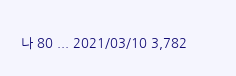나 80 ... 2021/03/10 3,782